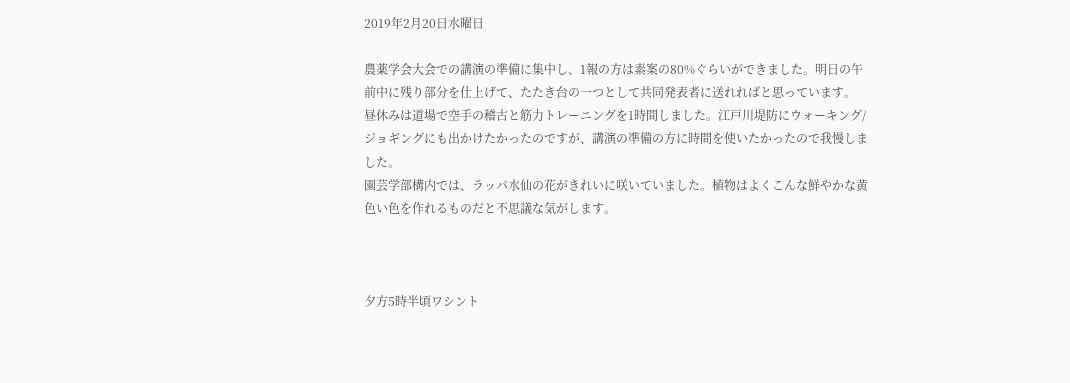2019年2月20日水曜日

農薬学会大会での講演の準備に集中し、1報の方は素案の80%ぐらいができました。明日の午前中に残り部分を仕上げて、たたき台の一つとして共同発表者に送れればと思っています。
昼休みは道場で空手の稽古と筋力トレーニングを1時間しました。江戸川堤防にウォーキング/ジョギングにも出かけたかったのですが、講演の準備の方に時間を使いたかったので我慢しました。
園芸学部構内では、ラッパ水仙の花がきれいに咲いていました。植物はよくこんな鮮やかな黄色い色を作れるものだと不思議な気がします。



夕方5時半頃ワシント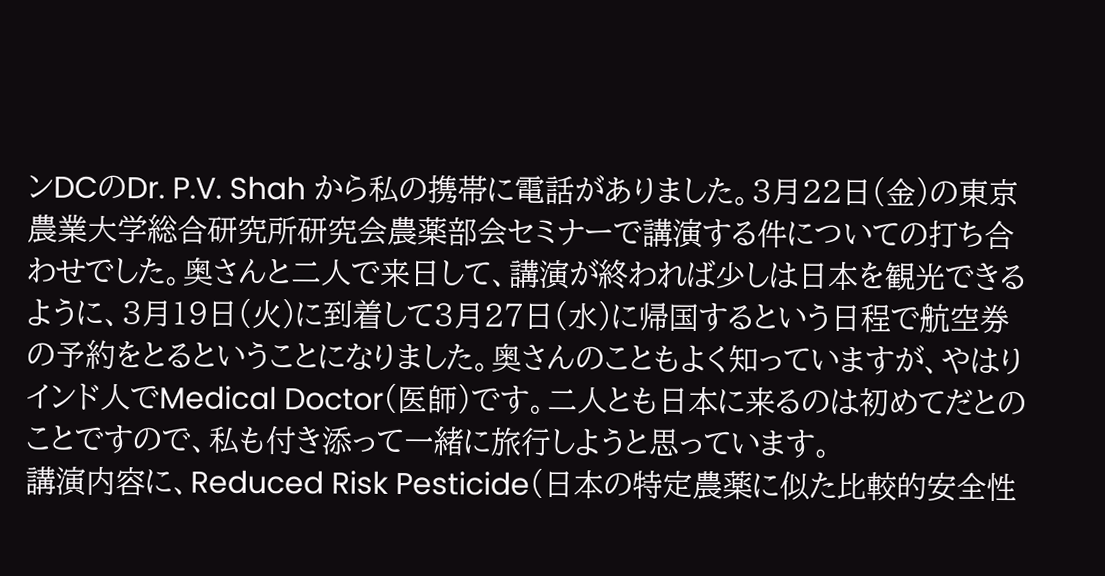ンDCのDr. P.V. Shah から私の携帯に電話がありました。3月22日(金)の東京農業大学総合研究所研究会農薬部会セミナーで講演する件についての打ち合わせでした。奥さんと二人で来日して、講演が終われば少しは日本を観光できるように、3月19日(火)に到着して3月27日(水)に帰国するという日程で航空券の予約をとるということになりました。奥さんのこともよく知っていますが、やはりインド人でMedical Doctor(医師)です。二人とも日本に来るのは初めてだとのことですので、私も付き添って一緒に旅行しようと思っています。
講演内容に、Reduced Risk Pesticide(日本の特定農薬に似た比較的安全性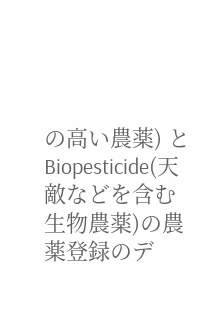の高い農薬) とBiopesticide(天敵などを含む生物農薬)の農薬登録のデ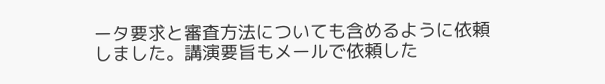ータ要求と審査方法についても含めるように依頼しました。講演要旨もメールで依頼した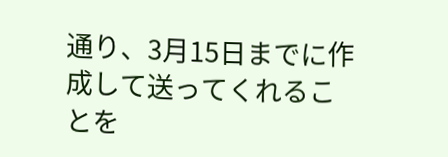通り、3月15日までに作成して送ってくれることを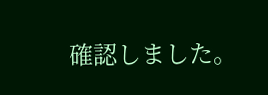確認しました。